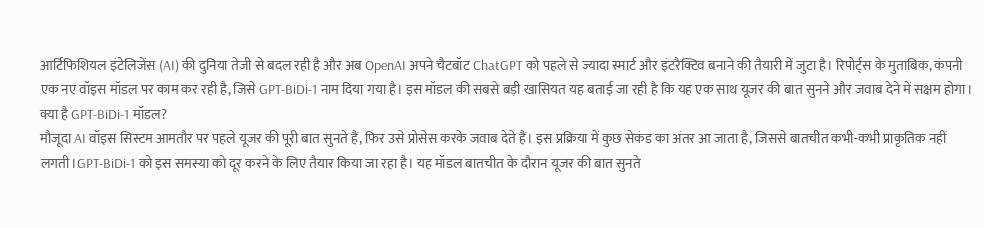आर्टिफिशियल इंटेलिजेंस (AI) की दुनिया तेजी से बदल रही है और अब OpenAI अपने चैटबॉट ChatGPT को पहले से ज्यादा स्मार्ट और इंटरैक्टिव बनाने की तैयारी में जुटा है। रिपोर्ट्स के मुताबिक, कंपनी एक नए वॉइस मॉडल पर काम कर रही है, जिसे GPT-BiDi-1 नाम दिया गया है। इस मॉडल की सबसे बड़ी खासियत यह बताई जा रही है कि यह एक साथ यूजर की बात सुनने और जवाब देने में सक्षम होगा।
क्या है GPT-BiDi-1 मॉडल?
मौजूदा AI वॉइस सिस्टम आमतौर पर पहले यूजर की पूरी बात सुनते हैं, फिर उसे प्रोसेस करके जवाब देते हैं। इस प्रक्रिया में कुछ सेकंड का अंतर आ जाता है, जिससे बातचीत कभी-कभी प्राकृतिक नहीं लगती।GPT-BiDi-1 को इस समस्या को दूर करने के लिए तैयार किया जा रहा है। यह मॉडल बातचीत के दौरान यूजर की बात सुनते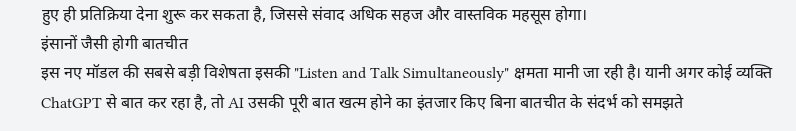हुए ही प्रतिक्रिया देना शुरू कर सकता है, जिससे संवाद अधिक सहज और वास्तविक महसूस होगा।
इंसानों जैसी होगी बातचीत
इस नए मॉडल की सबसे बड़ी विशेषता इसकी "Listen and Talk Simultaneously" क्षमता मानी जा रही है। यानी अगर कोई व्यक्ति ChatGPT से बात कर रहा है, तो AI उसकी पूरी बात खत्म होने का इंतजार किए बिना बातचीत के संदर्भ को समझते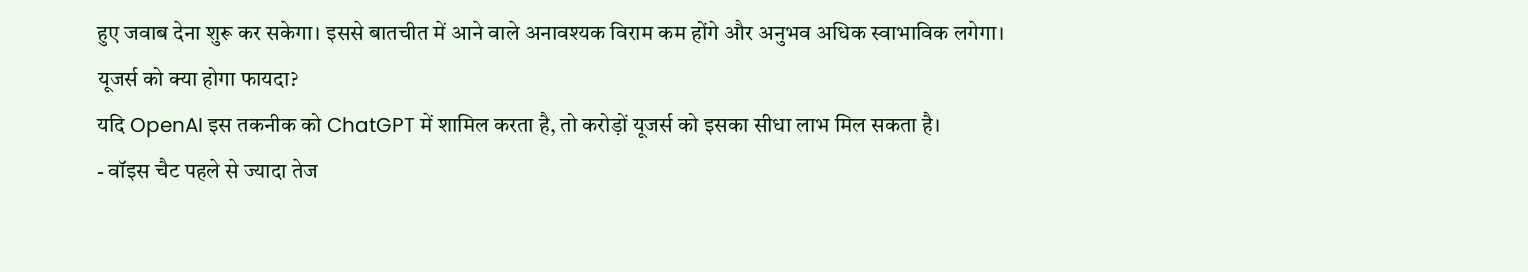हुए जवाब देना शुरू कर सकेगा। इससे बातचीत में आने वाले अनावश्यक विराम कम होंगे और अनुभव अधिक स्वाभाविक लगेगा।
यूजर्स को क्या होगा फायदा?
यदि OpenAI इस तकनीक को ChatGPT में शामिल करता है, तो करोड़ों यूजर्स को इसका सीधा लाभ मिल सकता है।
- वॉइस चैट पहले से ज्यादा तेज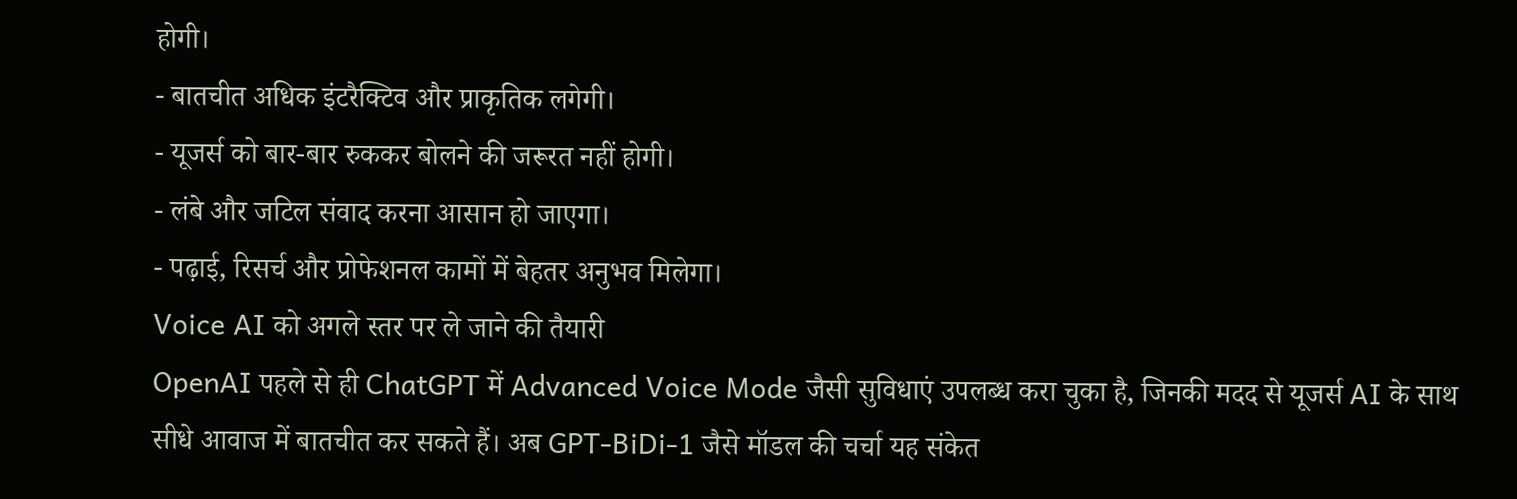होगी।
- बातचीत अधिक इंटरैक्टिव और प्राकृतिक लगेगी।
- यूजर्स को बार-बार रुककर बोलने की जरूरत नहीं होगी।
- लंबे और जटिल संवाद करना आसान हो जाएगा।
- पढ़ाई, रिसर्च और प्रोफेशनल कामों में बेहतर अनुभव मिलेगा।
Voice AI को अगले स्तर पर ले जाने की तैयारी
OpenAI पहले से ही ChatGPT में Advanced Voice Mode जैसी सुविधाएं उपलब्ध करा चुका है, जिनकी मदद से यूजर्स AI के साथ सीधे आवाज में बातचीत कर सकते हैं। अब GPT-BiDi-1 जैसे मॉडल की चर्चा यह संकेत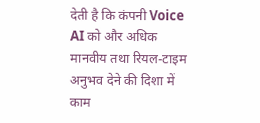देती है कि कंपनी Voice AI को और अधिक मानवीय तथा रियल-टाइम अनुभव देने की दिशा में काम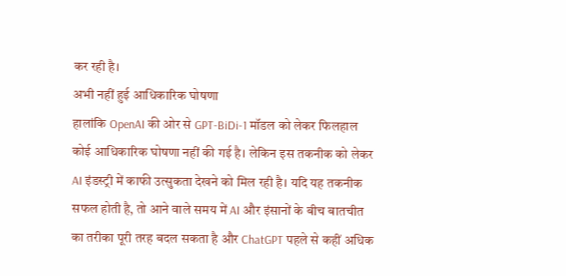कर रही है।
अभी नहीं हुई आधिकारिक घोषणा
हालांकि OpenAI की ओर से GPT-BiDi-1 मॉडल को लेकर फिलहाल कोई आधिकारिक घोषणा नहीं की गई है। लेकिन इस तकनीक को लेकर AI इंडस्ट्री में काफी उत्सुकता देखने को मिल रही है। यदि यह तकनीक सफल होती है, तो आने वाले समय में AI और इंसानों के बीच बातचीत का तरीका पूरी तरह बदल सकता है और ChatGPT पहले से कहीं अधिक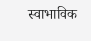स्वाभाविक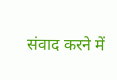संवाद करने में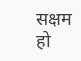सक्षम हो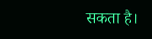सकता है।